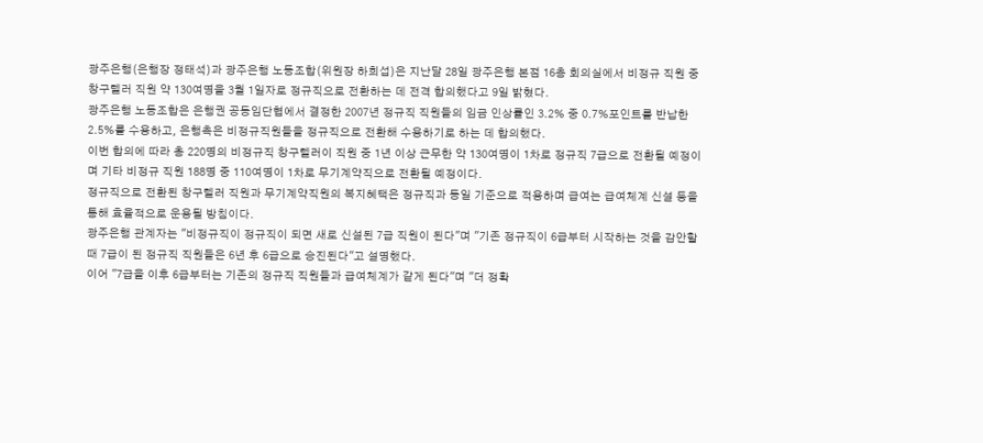광주은행(은행장 정태석)과 광주은행 노동조합(위원장 하희섭)은 지난달 28일 광주은행 본점 16층 회의실에서 비정규 직원 중 창구텔러 직원 약 130여명을 3월 1일자로 정규직으로 전환하는 데 전격 합의했다고 9일 밝혔다.
광주은행 노동조합은 은행권 공동임단협에서 결정한 2007년 정규직 직원들의 임금 인상률인 3.2% 중 0.7%포인트를 반납한 2.5%를 수용하고, 은행측은 비정규직원들을 정규직으로 전환해 수용하기로 하는 데 합의했다.
이번 합의에 따라 총 220명의 비정규직 창구텔러이 직원 중 1년 이상 근무한 약 130여명이 1차로 정규직 7급으로 전환될 예정이며 기타 비정규 직원 188명 중 110여명이 1차로 무기계약직으로 전환될 예정이다.
정규직으로 전환된 창구텔러 직원과 무기계약직원의 복지혜택은 정규직과 동일 기준으로 적용하며 급여는 급여체계 신설 등을 통해 효율적으로 운용될 방침이다.
광주은행 관계자는 "비정규직이 정규직이 되면 새로 신설된 7급 직원이 된다"며 "기존 정규직이 6급부터 시작하는 것을 감안할 때 7급이 된 정규직 직원들은 6년 후 6급으로 승진된다"고 설명했다.
이어 "7급을 이후 6급부터는 기존의 정규직 직원들과 급여체계가 같게 된다"며 "더 정확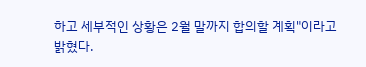하고 세부적인 상황은 2월 말까지 합의할 계획"이라고 밝혔다.